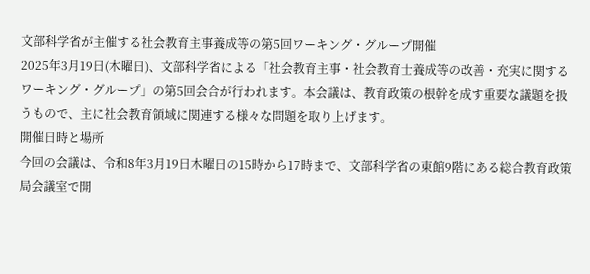文部科学省が主催する社会教育主事養成等の第5回ワーキング・グループ開催
2025年3月19日(木曜日)、文部科学省による「社会教育主事・社会教育士養成等の改善・充実に関するワーキング・グループ」の第5回会合が行われます。本会議は、教育政策の根幹を成す重要な議題を扱うもので、主に社会教育領域に関連する様々な問題を取り上げます。
開催日時と場所
今回の会議は、令和8年3月19日木曜日の15時から17時まで、文部科学省の東館9階にある総合教育政策局会議室で開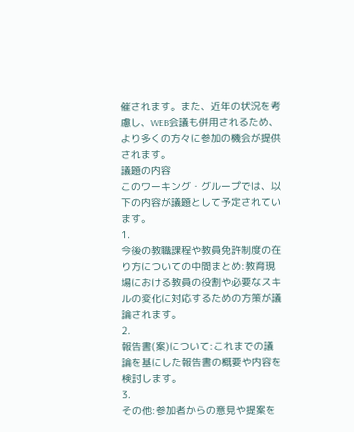催されます。また、近年の状況を考慮し、WEB会議も併用されるため、より多くの方々に参加の機会が提供されます。
議題の内容
このワーキング・グループでは、以下の内容が議題として予定されています。
1.
今後の教職課程や教員免許制度の在り方についての中間まとめ:教育現場における教員の役割や必要なスキルの変化に対応するための方策が議論されます。
2.
報告書(案)について:これまでの議論を基にした報告書の概要や内容を検討します。
3.
その他:参加者からの意見や提案を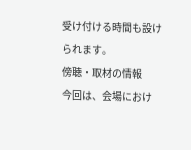受け付ける時間も設けられます。
傍聴・取材の情報
今回は、会場におけ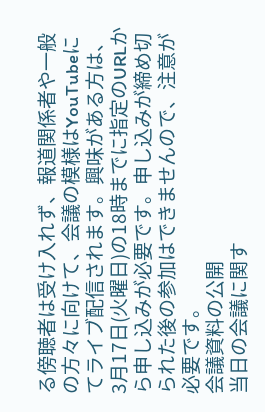る傍聴者は受け入れず、報道関係者や一般の方々に向けて、会議の模様はYouTubeにてライブ配信されます。興味がある方は、3月17日(火曜日)の18時までに指定のURLから申し込みが必要です。申し込みが締め切られた後の参加はできませんので、注意が必要です。
会議資料の公開
当日の会議に関す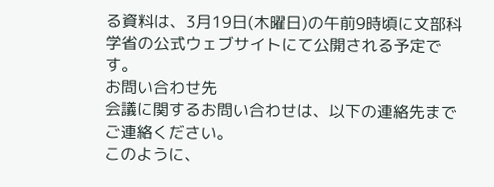る資料は、3月19日(木曜日)の午前9時頃に文部科学省の公式ウェブサイトにて公開される予定です。
お問い合わせ先
会議に関するお問い合わせは、以下の連絡先までご連絡ください。
このように、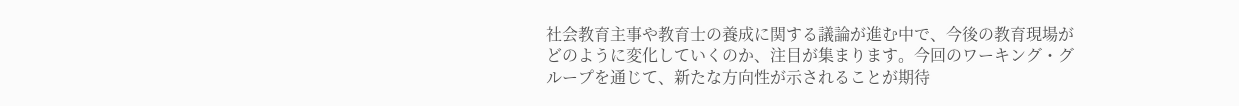社会教育主事や教育士の養成に関する議論が進む中で、今後の教育現場がどのように変化していくのか、注目が集まります。今回のワーキング・グループを通じて、新たな方向性が示されることが期待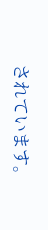されています。